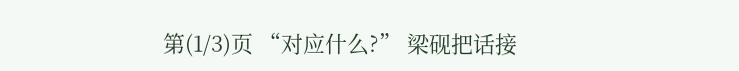第(1/3)页 “对应什么?” 梁砚把话接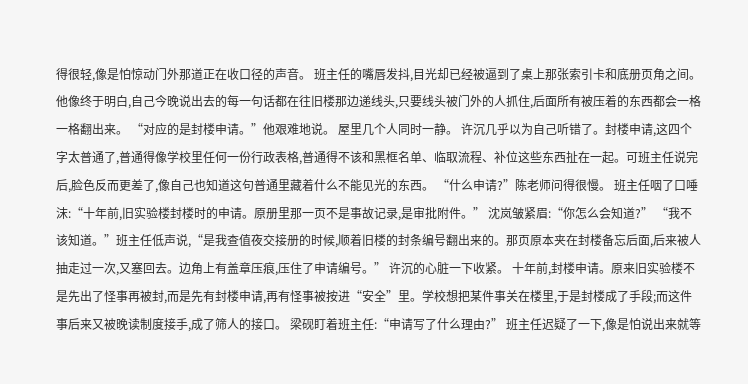得很轻,像是怕惊动门外那道正在收口径的声音。 班主任的嘴唇发抖,目光却已经被逼到了桌上那张索引卡和底册页角之间。他像终于明白,自己今晚说出去的每一句话都在往旧楼那边递线头,只要线头被门外的人抓住,后面所有被压着的东西都会一格一格翻出来。 “对应的是封楼申请。”他艰难地说。 屋里几个人同时一静。 许沉几乎以为自己听错了。封楼申请,这四个字太普通了,普通得像学校里任何一份行政表格,普通得不该和黑框名单、临取流程、补位这些东西扯在一起。可班主任说完后,脸色反而更差了,像自己也知道这句普通里藏着什么不能见光的东西。 “什么申请?”陈老师问得很慢。 班主任咽了口唾沫:“十年前,旧实验楼封楼时的申请。原册里那一页不是事故记录,是审批附件。” 沈岚皱紧眉:“你怎么会知道?” “我不该知道。”班主任低声说,“是我查值夜交接册的时候,顺着旧楼的封条编号翻出来的。那页原本夹在封楼备忘后面,后来被人抽走过一次,又塞回去。边角上有盖章压痕,压住了申请编号。” 许沉的心脏一下收紧。 十年前,封楼申请。原来旧实验楼不是先出了怪事再被封,而是先有封楼申请,再有怪事被按进“安全”里。学校想把某件事关在楼里,于是封楼成了手段;而这件事后来又被晚读制度接手,成了筛人的接口。 梁砚盯着班主任:“申请写了什么理由?” 班主任迟疑了一下,像是怕说出来就等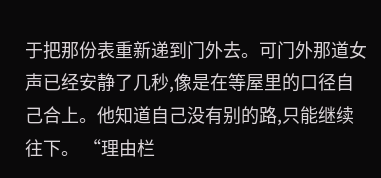于把那份表重新递到门外去。可门外那道女声已经安静了几秒,像是在等屋里的口径自己合上。他知道自己没有别的路,只能继续往下。 “理由栏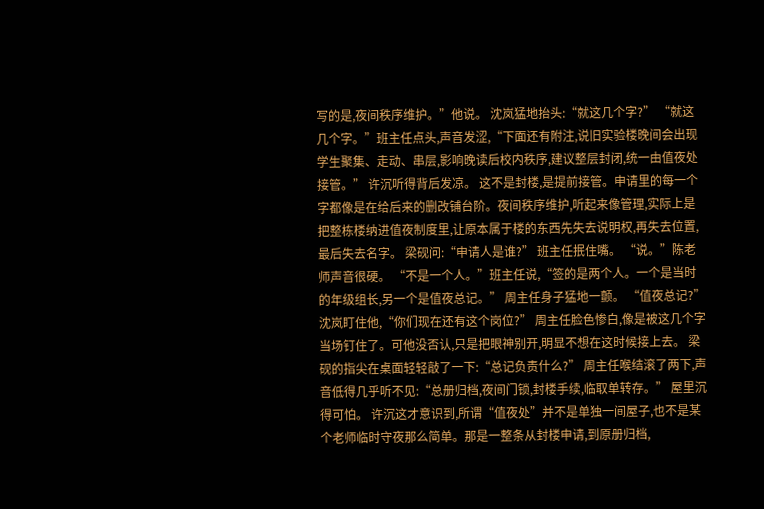写的是,夜间秩序维护。”他说。 沈岚猛地抬头:“就这几个字?” “就这几个字。”班主任点头,声音发涩,“下面还有附注,说旧实验楼晚间会出现学生聚集、走动、串层,影响晚读后校内秩序,建议整层封闭,统一由值夜处接管。” 许沉听得背后发凉。 这不是封楼,是提前接管。申请里的每一个字都像是在给后来的删改铺台阶。夜间秩序维护,听起来像管理,实际上是把整栋楼纳进值夜制度里,让原本属于楼的东西先失去说明权,再失去位置,最后失去名字。 梁砚问:“申请人是谁?” 班主任抿住嘴。 “说。”陈老师声音很硬。 “不是一个人。”班主任说,“签的是两个人。一个是当时的年级组长,另一个是值夜总记。” 周主任身子猛地一颤。 “值夜总记?”沈岚盯住他,“你们现在还有这个岗位?” 周主任脸色惨白,像是被这几个字当场钉住了。可他没否认,只是把眼神别开,明显不想在这时候接上去。 梁砚的指尖在桌面轻轻敲了一下:“总记负责什么?” 周主任喉结滚了两下,声音低得几乎听不见:“总册归档,夜间门锁,封楼手续,临取单转存。” 屋里沉得可怕。 许沉这才意识到,所谓“值夜处”并不是单独一间屋子,也不是某个老师临时守夜那么简单。那是一整条从封楼申请,到原册归档,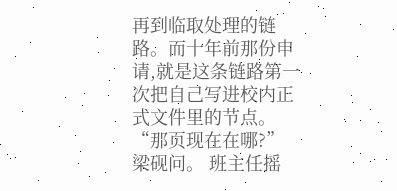再到临取处理的链路。而十年前那份申请,就是这条链路第一次把自己写进校内正式文件里的节点。 “那页现在在哪?”梁砚问。 班主任摇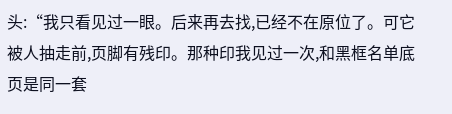头:“我只看见过一眼。后来再去找,已经不在原位了。可它被人抽走前,页脚有残印。那种印我见过一次,和黑框名单底页是同一套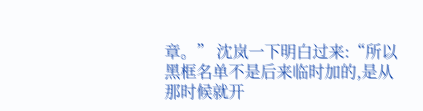章。” 沈岚一下明白过来:“所以黑框名单不是后来临时加的,是从那时候就开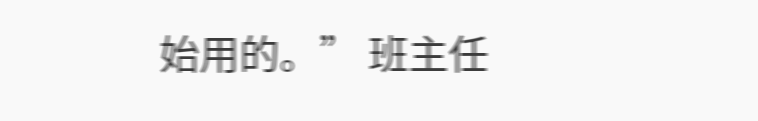始用的。” 班主任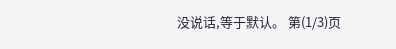没说话,等于默认。 第(1/3)页